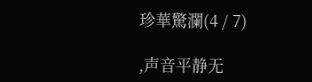珍華驚瀾(4 / 7)

,声音平静无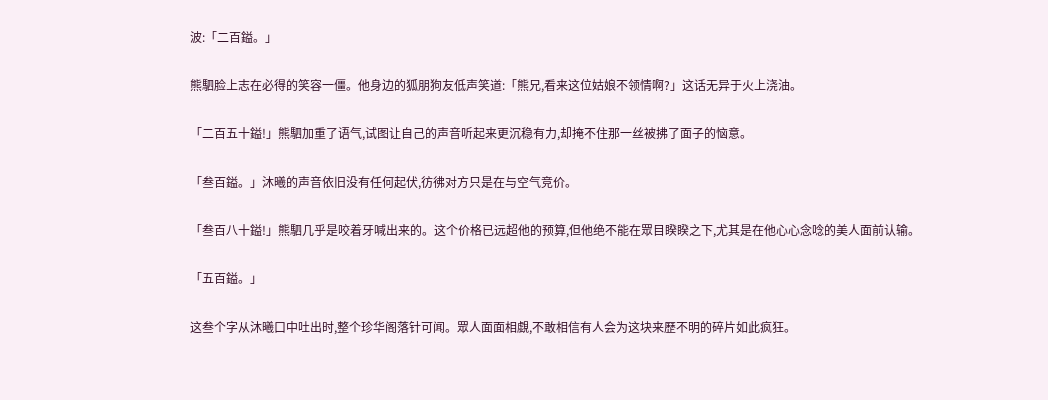波:「二百鎰。」

熊駟脸上志在必得的笑容一僵。他身边的狐朋狗友低声笑道:「熊兄,看来这位姑娘不领情啊?」这话无异于火上浇油。

「二百五十鎰!」熊駟加重了语气,试图让自己的声音听起来更沉稳有力,却掩不住那一丝被拂了面子的恼意。

「叁百鎰。」沐曦的声音依旧没有任何起伏,彷彿对方只是在与空气竞价。

「叁百八十鎰!」熊駟几乎是咬着牙喊出来的。这个价格已远超他的预算,但他绝不能在眾目睽睽之下,尤其是在他心心念唸的美人面前认输。

「五百鎰。」

这叁个字从沐曦口中吐出时,整个珍华阁落针可闻。眾人面面相覷,不敢相信有人会为这块来歷不明的碎片如此疯狂。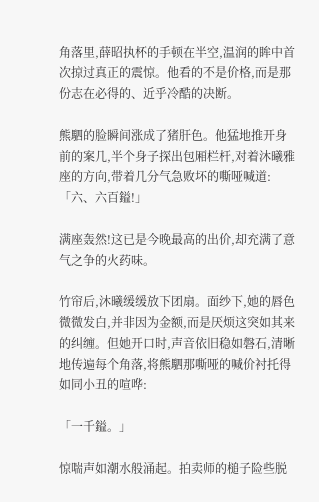角落里,薛昭执杯的手顿在半空,温润的眸中首次掠过真正的震惊。他看的不是价格,而是那份志在必得的、近乎冷酷的决断。

熊駟的脸瞬间涨成了猪肝色。他猛地推开身前的案几,半个身子探出包厢栏杆,对着沐曦雅座的方向,带着几分气急败坏的嘶哑喊道:「六、六百鎰!」

满座轰然!这已是今晚最高的出价,却充满了意气之争的火药味。

竹帘后,沐曦缓缓放下团扇。面纱下,她的唇色微微发白,并非因为金额,而是厌烦这突如其来的纠缠。但她开口时,声音依旧稳如磐石,清晰地传遍每个角落,将熊駟那嘶哑的喊价衬托得如同小丑的喧哗:

「一千鎰。」

惊喘声如潮水般涌起。拍卖师的槌子险些脱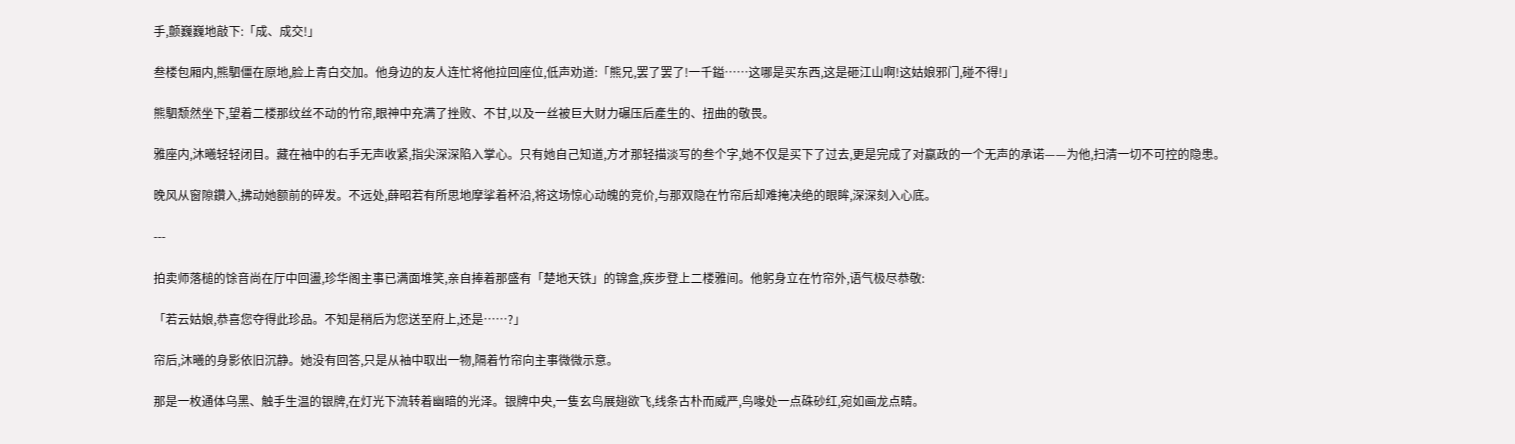手,颤巍巍地敲下:「成、成交!」

叁楼包厢内,熊駟僵在原地,脸上青白交加。他身边的友人连忙将他拉回座位,低声劝道:「熊兄,罢了罢了!一千鎰……这哪是买东西,这是砸江山啊!这姑娘邪门,碰不得!」

熊駟颓然坐下,望着二楼那纹丝不动的竹帘,眼神中充满了挫败、不甘,以及一丝被巨大财力碾压后產生的、扭曲的敬畏。

雅座内,沐曦轻轻闭目。藏在袖中的右手无声收紧,指尖深深陷入掌心。只有她自己知道,方才那轻描淡写的叁个字,她不仅是买下了过去,更是完成了对嬴政的一个无声的承诺——为他,扫清一切不可控的隐患。

晚风从窗隙鑽入,拂动她额前的碎发。不远处,薛昭若有所思地摩挲着杯沿,将这场惊心动魄的竞价,与那双隐在竹帘后却难掩决绝的眼眸,深深刻入心底。

---

拍卖师落槌的馀音尚在厅中回盪,珍华阁主事已满面堆笑,亲自捧着那盛有「楚地天铁」的锦盒,疾步登上二楼雅间。他躬身立在竹帘外,语气极尽恭敬:

「若云姑娘,恭喜您夺得此珍品。不知是稍后为您送至府上,还是……?」

帘后,沐曦的身影依旧沉静。她没有回答,只是从袖中取出一物,隔着竹帘向主事微微示意。

那是一枚通体乌黑、触手生温的银牌,在灯光下流转着幽暗的光泽。银牌中央,一隻玄鸟展翅欲飞,线条古朴而威严,鸟喙处一点硃砂红,宛如画龙点睛。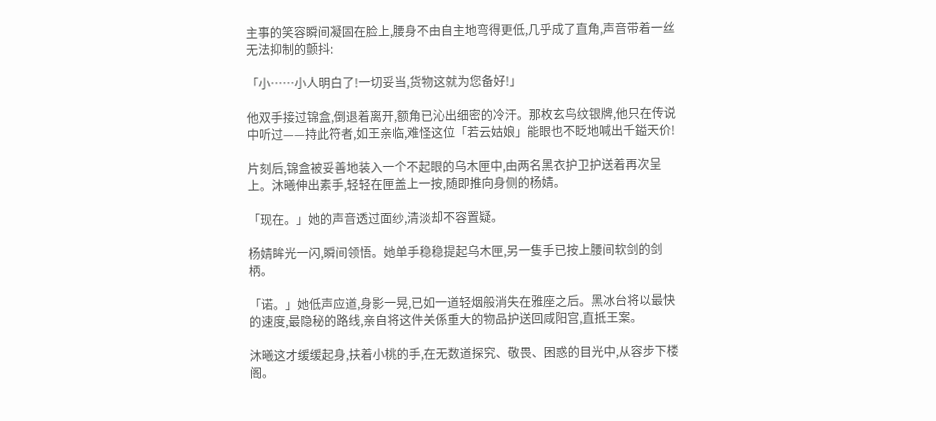主事的笑容瞬间凝固在脸上,腰身不由自主地弯得更低,几乎成了直角,声音带着一丝无法抑制的颤抖:

「小……小人明白了!一切妥当,货物这就为您备好!」

他双手接过锦盒,倒退着离开,额角已沁出细密的冷汗。那枚玄鸟纹银牌,他只在传说中听过——持此符者,如王亲临,难怪这位「若云姑娘」能眼也不眨地喊出千鎰天价!

片刻后,锦盒被妥善地装入一个不起眼的乌木匣中,由两名黑衣护卫护送着再次呈上。沐曦伸出素手,轻轻在匣盖上一按,随即推向身侧的杨婧。

「现在。」她的声音透过面纱,清淡却不容置疑。

杨婧眸光一闪,瞬间领悟。她单手稳稳提起乌木匣,另一隻手已按上腰间软剑的剑柄。

「诺。」她低声应道,身影一晃,已如一道轻烟般消失在雅座之后。黑冰台将以最快的速度,最隐秘的路线,亲自将这件关係重大的物品护送回咸阳宫,直抵王案。

沐曦这才缓缓起身,扶着小桃的手,在无数道探究、敬畏、困惑的目光中,从容步下楼阁。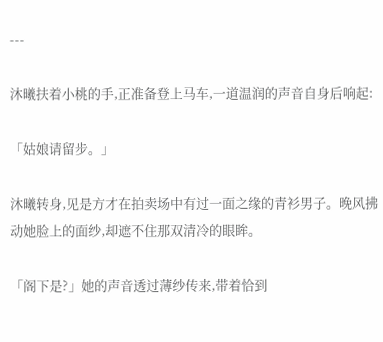---

沐曦扶着小桃的手,正准备登上马车,一道温润的声音自身后响起:

「姑娘请留步。」

沐曦转身,见是方才在拍卖场中有过一面之缘的青衫男子。晚风拂动她脸上的面纱,却遮不住那双清冷的眼眸。

「阁下是?」她的声音透过薄纱传来,带着恰到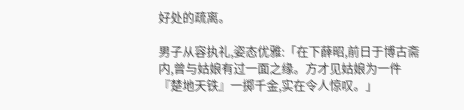好处的疏离。

男子从容执礼,姿态优雅:「在下薛昭,前日于博古斋内,曾与姑娘有过一面之缘。方才见姑娘为一件『楚地天铁』一掷千金,实在令人惊叹。」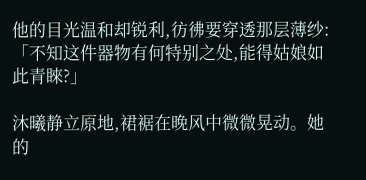他的目光温和却锐利,彷彿要穿透那层薄纱:「不知这件器物有何特别之处,能得姑娘如此青睞?」

沐曦静立原地,裙裾在晚风中微微晃动。她的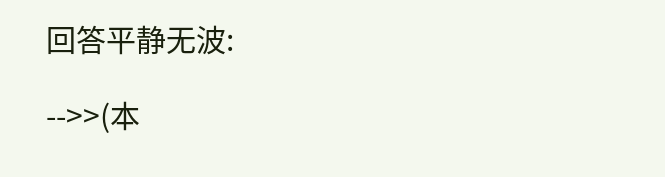回答平静无波:

-->>(本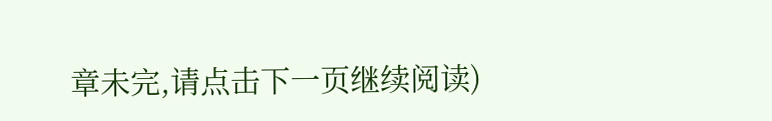章未完,请点击下一页继续阅读)